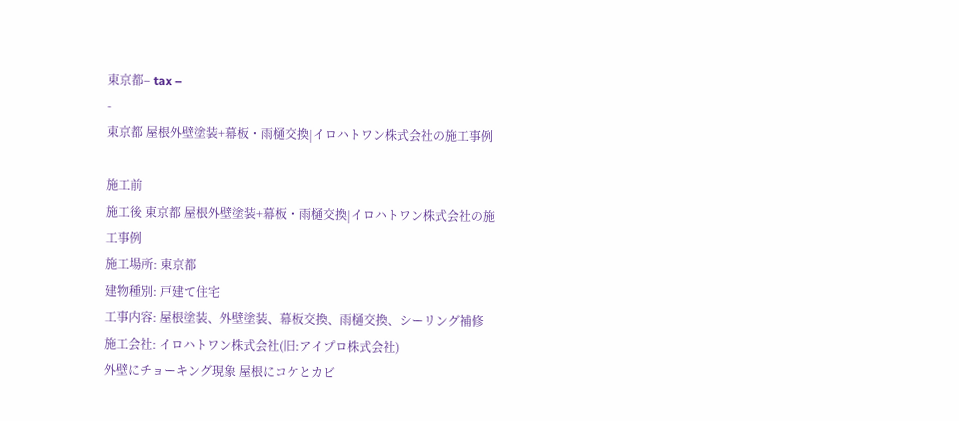東京都– tax –
-
東京都 屋根外壁塗装+幕板・雨樋交換|イロハトワン株式会社の施工事例

施工前
施工後 東京都 屋根外壁塗装+幕板・雨樋交換|イロハトワン株式会社の施工事例
施工場所: 東京都
建物種別: 戸建て住宅
工事内容: 屋根塗装、外壁塗装、幕板交換、雨樋交換、シーリング補修
施工会社: イロハトワン株式会社(旧:アイプロ株式会社)
外壁にチョーキング現象 屋根にコケとカビ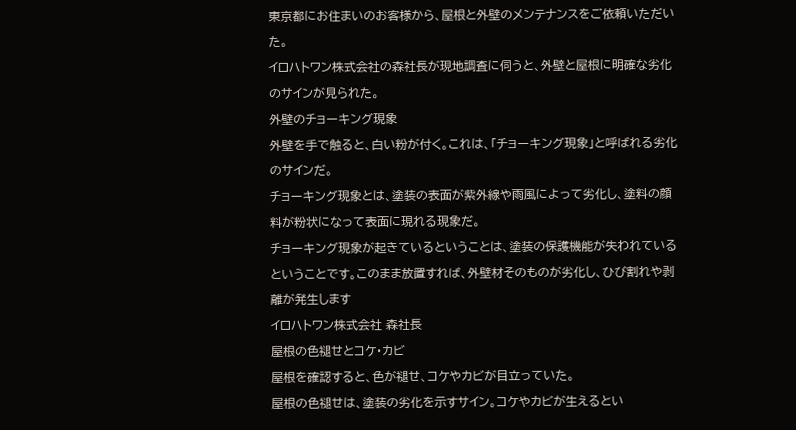東京都にお住まいのお客様から、屋根と外壁のメンテナンスをご依頼いただいた。
イロハトワン株式会社の森社長が現地調査に伺うと、外壁と屋根に明確な劣化のサインが見られた。
外壁のチョーキング現象
外壁を手で触ると、白い粉が付く。これは、「チョーキング現象」と呼ばれる劣化のサインだ。
チョーキング現象とは、塗装の表面が紫外線や雨風によって劣化し、塗料の顔料が粉状になって表面に現れる現象だ。
チョーキング現象が起きているということは、塗装の保護機能が失われているということです。このまま放置すれば、外壁材そのものが劣化し、ひび割れや剥離が発生します
イロハトワン株式会社 森社長
屋根の色褪せとコケ・カビ
屋根を確認すると、色が褪せ、コケやカビが目立っていた。
屋根の色褪せは、塗装の劣化を示すサイン。コケやカビが生えるとい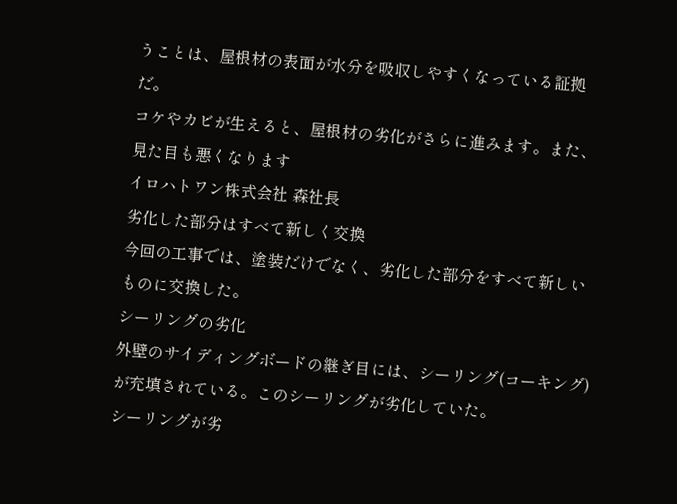うことは、屋根材の表面が水分を吸収しやすくなっている証拠だ。
コケやカビが生えると、屋根材の劣化がさらに進みます。また、見た目も悪くなります
イロハトワン株式会社 森社長
劣化した部分はすべて新しく交換
今回の工事では、塗装だけでなく、劣化した部分をすべて新しいものに交換した。
シーリングの劣化
外壁のサイディングボードの継ぎ目には、シーリング(コーキング)が充填されている。このシーリングが劣化していた。
シーリングが劣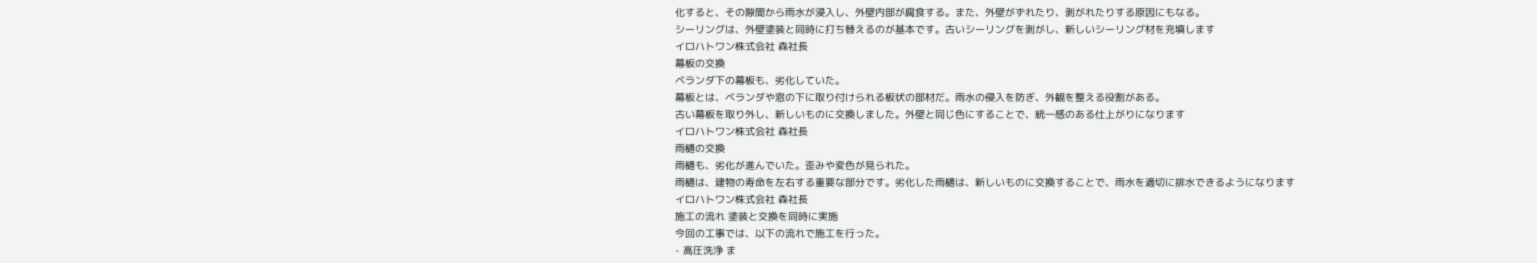化すると、その隙間から雨水が浸入し、外壁内部が腐食する。また、外壁がずれたり、剥がれたりする原因にもなる。
シーリングは、外壁塗装と同時に打ち替えるのが基本です。古いシーリングを剥がし、新しいシーリング材を充填します
イロハトワン株式会社 森社長
幕板の交換
ベランダ下の幕板も、劣化していた。
幕板とは、ベランダや窓の下に取り付けられる板状の部材だ。雨水の侵入を防ぎ、外観を整える役割がある。
古い幕板を取り外し、新しいものに交換しました。外壁と同じ色にすることで、統一感のある仕上がりになります
イロハトワン株式会社 森社長
雨樋の交換
雨樋も、劣化が進んでいた。歪みや変色が見られた。
雨樋は、建物の寿命を左右する重要な部分です。劣化した雨樋は、新しいものに交換することで、雨水を適切に排水できるようになります
イロハトワン株式会社 森社長
施工の流れ 塗装と交換を同時に実施
今回の工事では、以下の流れで施工を行った。
- 高圧洗浄 ま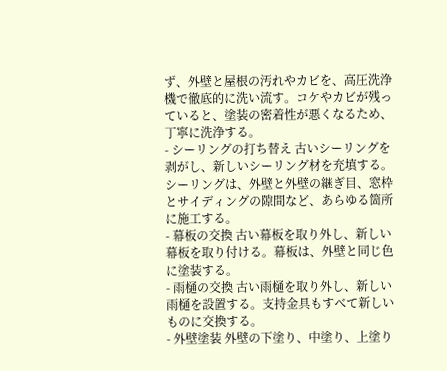ず、外壁と屋根の汚れやカビを、高圧洗浄機で徹底的に洗い流す。コケやカビが残っていると、塗装の密着性が悪くなるため、丁寧に洗浄する。
- シーリングの打ち替え 古いシーリングを剥がし、新しいシーリング材を充填する。シーリングは、外壁と外壁の継ぎ目、窓枠とサイディングの隙間など、あらゆる箇所に施工する。
- 幕板の交換 古い幕板を取り外し、新しい幕板を取り付ける。幕板は、外壁と同じ色に塗装する。
- 雨樋の交換 古い雨樋を取り外し、新しい雨樋を設置する。支持金具もすべて新しいものに交換する。
- 外壁塗装 外壁の下塗り、中塗り、上塗り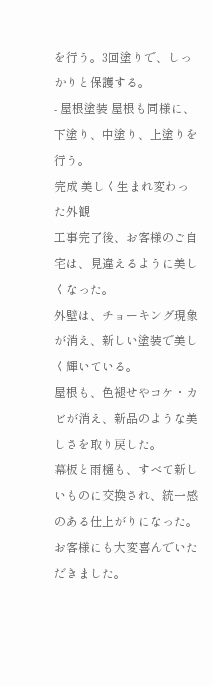を行う。3回塗りで、しっかりと保護する。
- 屋根塗装 屋根も同様に、下塗り、中塗り、上塗りを行う。
完成 美しく生まれ変わった外観
工事完了後、お客様のご自宅は、見違えるように美しくなった。
外壁は、チョーキング現象が消え、新しい塗装で美しく輝いている。
屋根も、色褪せやコケ・カビが消え、新品のような美しさを取り戻した。
幕板と雨樋も、すべて新しいものに交換され、統一感のある仕上がりになった。
お客様にも大変喜んでいただきました。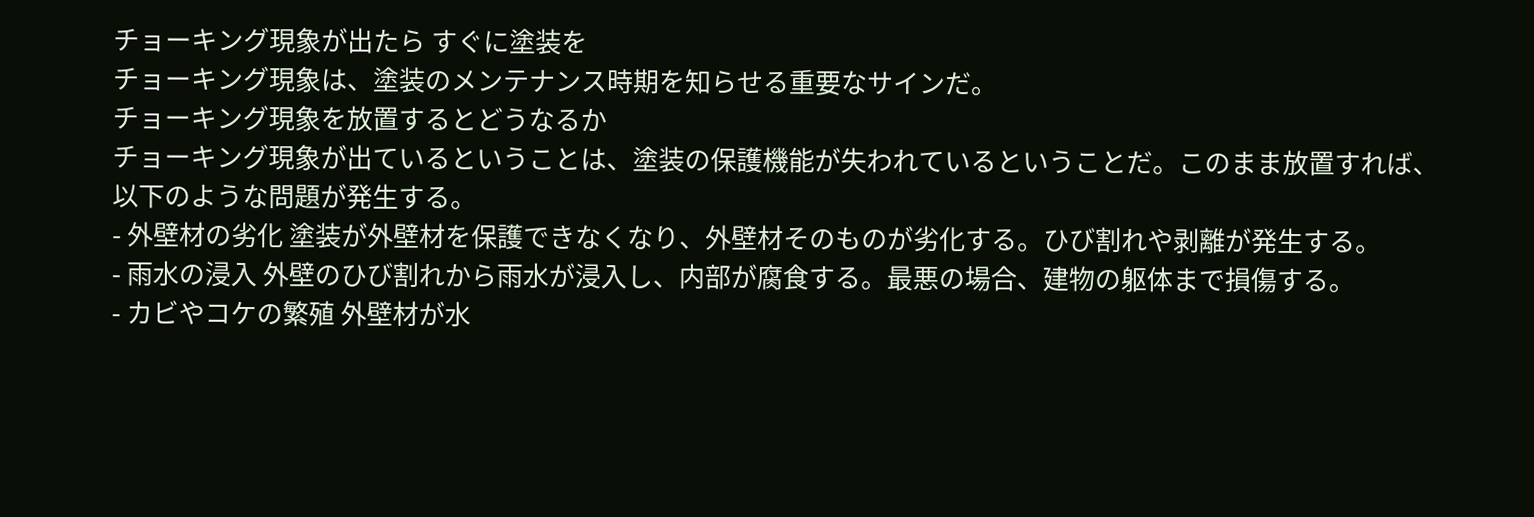チョーキング現象が出たら すぐに塗装を
チョーキング現象は、塗装のメンテナンス時期を知らせる重要なサインだ。
チョーキング現象を放置するとどうなるか
チョーキング現象が出ているということは、塗装の保護機能が失われているということだ。このまま放置すれば、以下のような問題が発生する。
- 外壁材の劣化 塗装が外壁材を保護できなくなり、外壁材そのものが劣化する。ひび割れや剥離が発生する。
- 雨水の浸入 外壁のひび割れから雨水が浸入し、内部が腐食する。最悪の場合、建物の躯体まで損傷する。
- カビやコケの繁殖 外壁材が水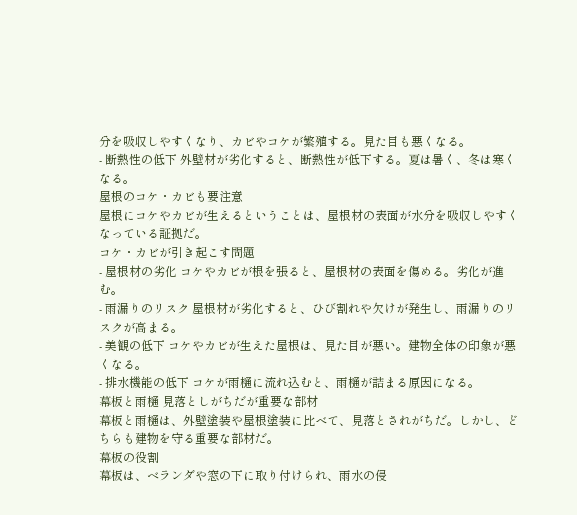分を吸収しやすくなり、カビやコケが繁殖する。見た目も悪くなる。
- 断熱性の低下 外壁材が劣化すると、断熱性が低下する。夏は暑く、冬は寒くなる。
屋根のコケ・カビも要注意
屋根にコケやカビが生えるということは、屋根材の表面が水分を吸収しやすくなっている証拠だ。
コケ・カビが引き起こす問題
- 屋根材の劣化 コケやカビが根を張ると、屋根材の表面を傷める。劣化が進む。
- 雨漏りのリスク 屋根材が劣化すると、ひび割れや欠けが発生し、雨漏りのリスクが高まる。
- 美観の低下 コケやカビが生えた屋根は、見た目が悪い。建物全体の印象が悪くなる。
- 排水機能の低下 コケが雨樋に流れ込むと、雨樋が詰まる原因になる。
幕板と雨樋 見落としがちだが重要な部材
幕板と雨樋は、外壁塗装や屋根塗装に比べて、見落とされがちだ。しかし、どちらも建物を守る重要な部材だ。
幕板の役割
幕板は、ベランダや窓の下に取り付けられ、雨水の侵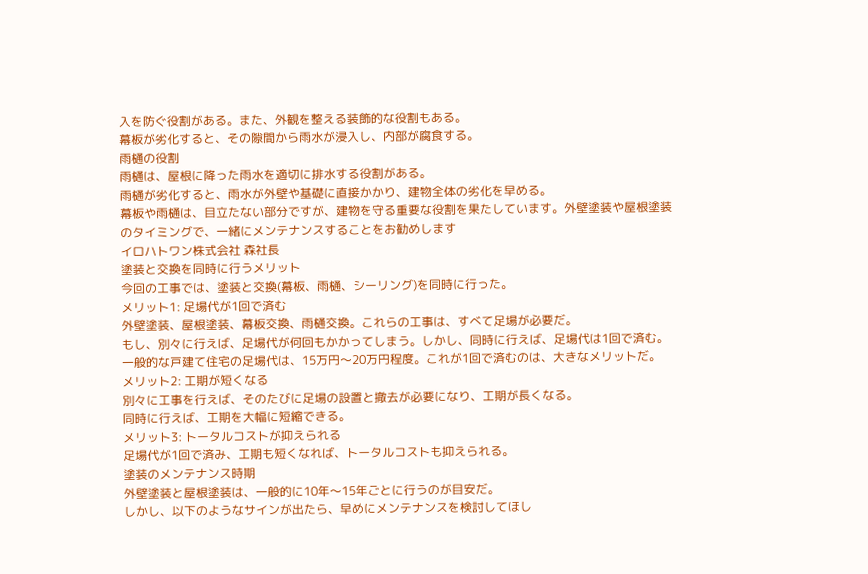入を防ぐ役割がある。また、外観を整える装飾的な役割もある。
幕板が劣化すると、その隙間から雨水が浸入し、内部が腐食する。
雨樋の役割
雨樋は、屋根に降った雨水を適切に排水する役割がある。
雨樋が劣化すると、雨水が外壁や基礎に直接かかり、建物全体の劣化を早める。
幕板や雨樋は、目立たない部分ですが、建物を守る重要な役割を果たしています。外壁塗装や屋根塗装のタイミングで、一緒にメンテナンスすることをお勧めします
イロハトワン株式会社 森社長
塗装と交換を同時に行うメリット
今回の工事では、塗装と交換(幕板、雨樋、シーリング)を同時に行った。
メリット1: 足場代が1回で済む
外壁塗装、屋根塗装、幕板交換、雨樋交換。これらの工事は、すべて足場が必要だ。
もし、別々に行えば、足場代が何回もかかってしまう。しかし、同時に行えば、足場代は1回で済む。
一般的な戸建て住宅の足場代は、15万円〜20万円程度。これが1回で済むのは、大きなメリットだ。
メリット2: 工期が短くなる
別々に工事を行えば、そのたびに足場の設置と撤去が必要になり、工期が長くなる。
同時に行えば、工期を大幅に短縮できる。
メリット3: トータルコストが抑えられる
足場代が1回で済み、工期も短くなれば、トータルコストも抑えられる。
塗装のメンテナンス時期
外壁塗装と屋根塗装は、一般的に10年〜15年ごとに行うのが目安だ。
しかし、以下のようなサインが出たら、早めにメンテナンスを検討してほし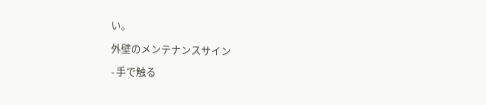い。
外壁のメンテナンスサイン
- 手で触る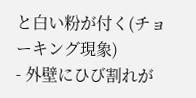と白い粉が付く(チョーキング現象)
- 外壁にひび割れが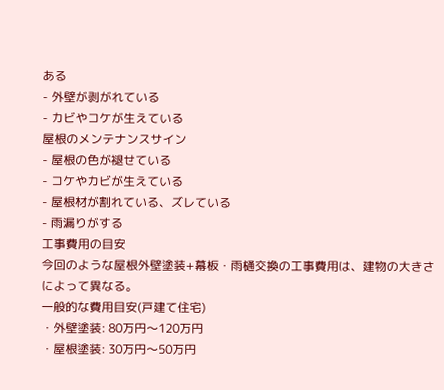ある
- 外壁が剥がれている
- カビやコケが生えている
屋根のメンテナンスサイン
- 屋根の色が褪せている
- コケやカビが生えている
- 屋根材が割れている、ズレている
- 雨漏りがする
工事費用の目安
今回のような屋根外壁塗装+幕板・雨樋交換の工事費用は、建物の大きさによって異なる。
一般的な費用目安(戸建て住宅)
・外壁塗装: 80万円〜120万円
・屋根塗装: 30万円〜50万円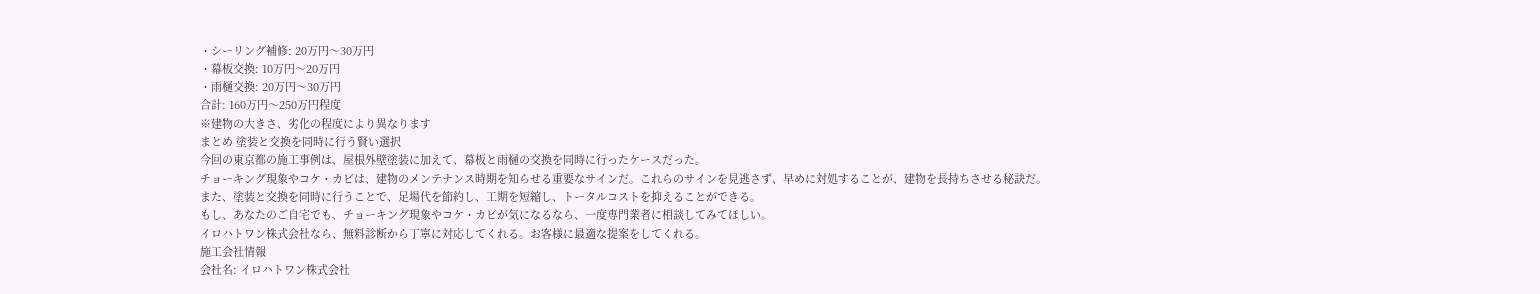・シーリング補修: 20万円〜30万円
・幕板交換: 10万円〜20万円
・雨樋交換: 20万円〜30万円
合計: 160万円〜250万円程度
※建物の大きさ、劣化の程度により異なります
まとめ 塗装と交換を同時に行う賢い選択
今回の東京都の施工事例は、屋根外壁塗装に加えて、幕板と雨樋の交換を同時に行ったケースだった。
チョーキング現象やコケ・カビは、建物のメンテナンス時期を知らせる重要なサインだ。これらのサインを見逃さず、早めに対処することが、建物を長持ちさせる秘訣だ。
また、塗装と交換を同時に行うことで、足場代を節約し、工期を短縮し、トータルコストを抑えることができる。
もし、あなたのご自宅でも、チョーキング現象やコケ・カビが気になるなら、一度専門業者に相談してみてほしい。
イロハトワン株式会社なら、無料診断から丁寧に対応してくれる。お客様に最適な提案をしてくれる。
施工会社情報
会社名: イロハトワン株式会社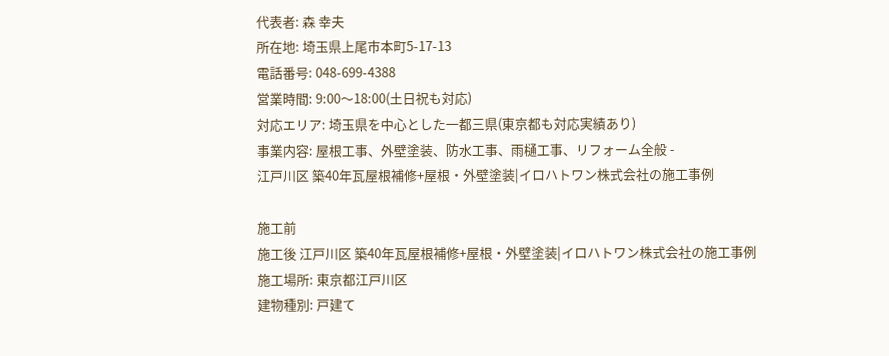代表者: 森 幸夫
所在地: 埼玉県上尾市本町5-17-13
電話番号: 048-699-4388
営業時間: 9:00〜18:00(土日祝も対応)
対応エリア: 埼玉県を中心とした一都三県(東京都も対応実績あり)
事業内容: 屋根工事、外壁塗装、防水工事、雨樋工事、リフォーム全般 -
江戸川区 築40年瓦屋根補修+屋根・外壁塗装|イロハトワン株式会社の施工事例

施工前
施工後 江戸川区 築40年瓦屋根補修+屋根・外壁塗装|イロハトワン株式会社の施工事例
施工場所: 東京都江戸川区
建物種別: 戸建て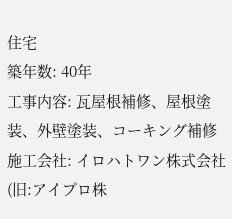住宅
築年数: 40年
工事内容: 瓦屋根補修、屋根塗装、外壁塗装、コーキング補修
施工会社: イロハトワン株式会社(旧:アイプロ株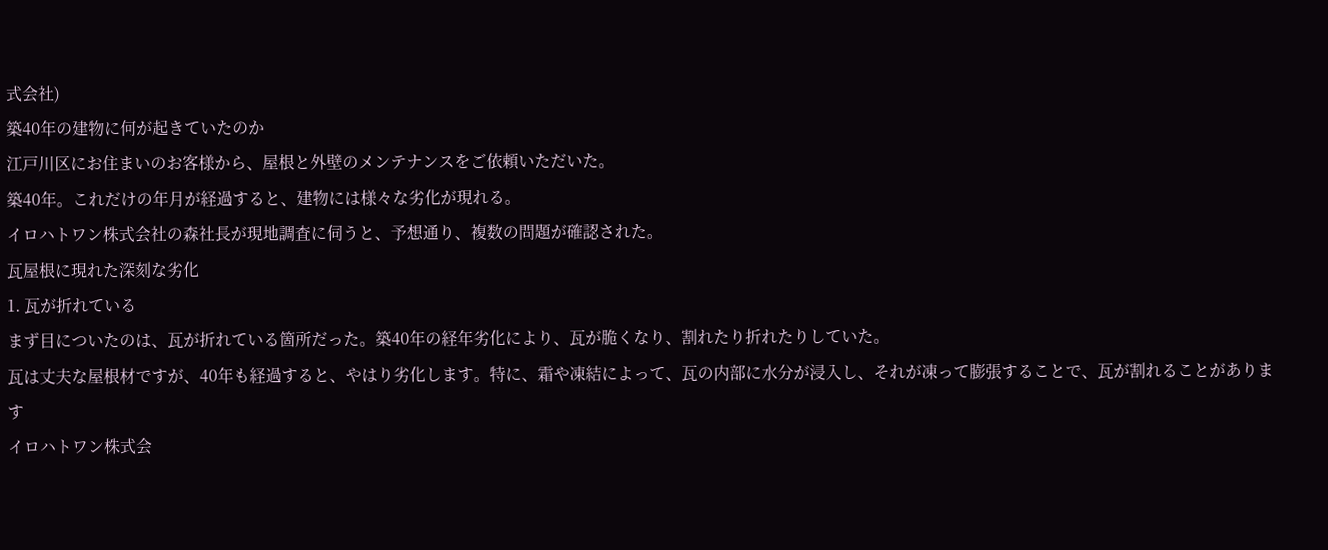式会社)
築40年の建物に何が起きていたのか
江戸川区にお住まいのお客様から、屋根と外壁のメンテナンスをご依頼いただいた。
築40年。これだけの年月が経過すると、建物には様々な劣化が現れる。
イロハトワン株式会社の森社長が現地調査に伺うと、予想通り、複数の問題が確認された。
瓦屋根に現れた深刻な劣化
1. 瓦が折れている
まず目についたのは、瓦が折れている箇所だった。築40年の経年劣化により、瓦が脆くなり、割れたり折れたりしていた。
瓦は丈夫な屋根材ですが、40年も経過すると、やはり劣化します。特に、霜や凍結によって、瓦の内部に水分が浸入し、それが凍って膨張することで、瓦が割れることがあります
イロハトワン株式会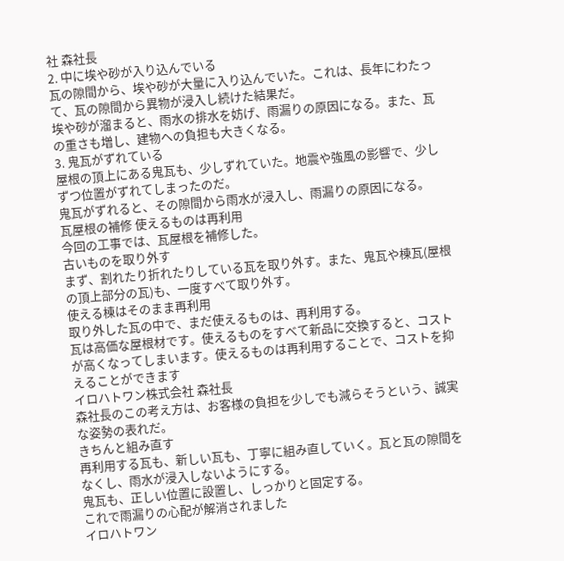社 森社長
2. 中に埃や砂が入り込んでいる
瓦の隙間から、埃や砂が大量に入り込んでいた。これは、長年にわたって、瓦の隙間から異物が浸入し続けた結果だ。
埃や砂が溜まると、雨水の排水を妨げ、雨漏りの原因になる。また、瓦の重さも増し、建物への負担も大きくなる。
3. 鬼瓦がずれている
屋根の頂上にある鬼瓦も、少しずれていた。地震や強風の影響で、少しずつ位置がずれてしまったのだ。
鬼瓦がずれると、その隙間から雨水が浸入し、雨漏りの原因になる。
瓦屋根の補修 使えるものは再利用
今回の工事では、瓦屋根を補修した。
古いものを取り外す
まず、割れたり折れたりしている瓦を取り外す。また、鬼瓦や棟瓦(屋根の頂上部分の瓦)も、一度すべて取り外す。
使える棟はそのまま再利用
取り外した瓦の中で、まだ使えるものは、再利用する。
瓦は高価な屋根材です。使えるものをすべて新品に交換すると、コストが高くなってしまいます。使えるものは再利用することで、コストを抑えることができます
イロハトワン株式会社 森社長
森社長のこの考え方は、お客様の負担を少しでも減らそうという、誠実な姿勢の表れだ。
きちんと組み直す
再利用する瓦も、新しい瓦も、丁寧に組み直していく。瓦と瓦の隙間をなくし、雨水が浸入しないようにする。
鬼瓦も、正しい位置に設置し、しっかりと固定する。
これで雨漏りの心配が解消されました
イロハトワン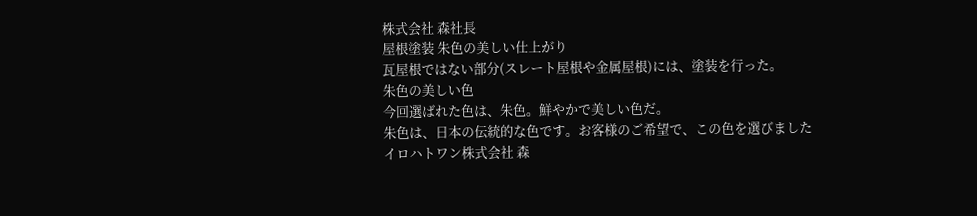株式会社 森社長
屋根塗装 朱色の美しい仕上がり
瓦屋根ではない部分(スレート屋根や金属屋根)には、塗装を行った。
朱色の美しい色
今回選ばれた色は、朱色。鮮やかで美しい色だ。
朱色は、日本の伝統的な色です。お客様のご希望で、この色を選びました
イロハトワン株式会社 森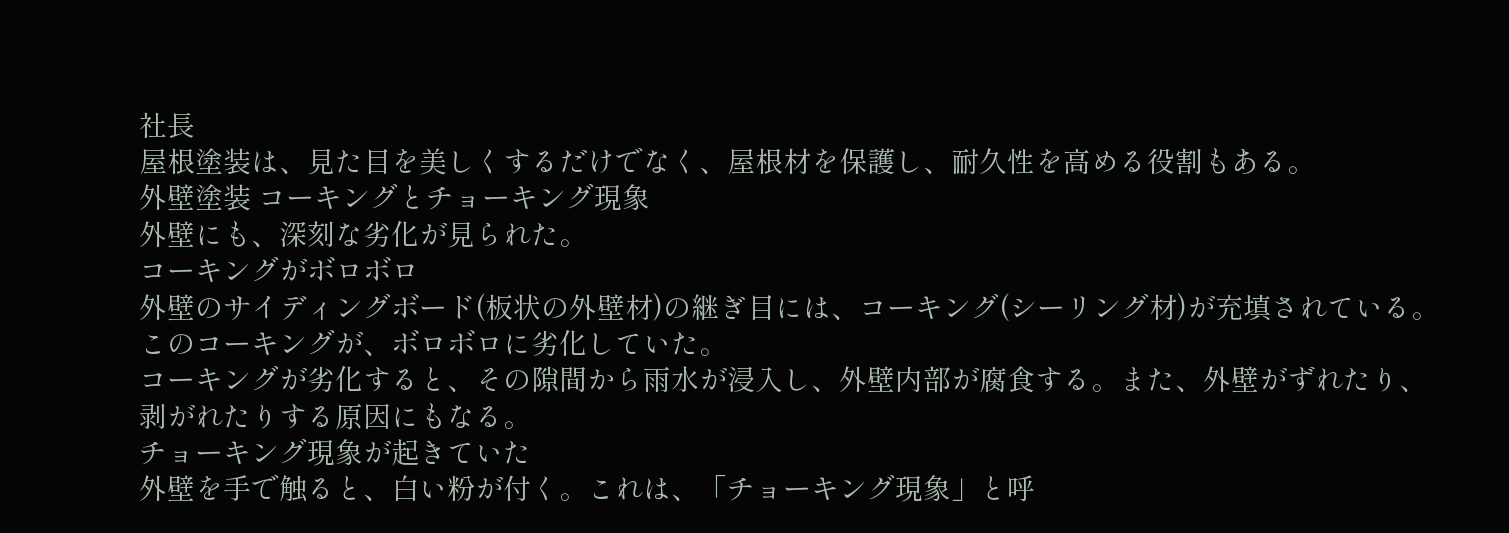社長
屋根塗装は、見た目を美しくするだけでなく、屋根材を保護し、耐久性を高める役割もある。
外壁塗装 コーキングとチョーキング現象
外壁にも、深刻な劣化が見られた。
コーキングがボロボロ
外壁のサイディングボード(板状の外壁材)の継ぎ目には、コーキング(シーリング材)が充填されている。このコーキングが、ボロボロに劣化していた。
コーキングが劣化すると、その隙間から雨水が浸入し、外壁内部が腐食する。また、外壁がずれたり、剥がれたりする原因にもなる。
チョーキング現象が起きていた
外壁を手で触ると、白い粉が付く。これは、「チョーキング現象」と呼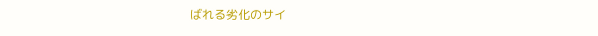ばれる劣化のサイ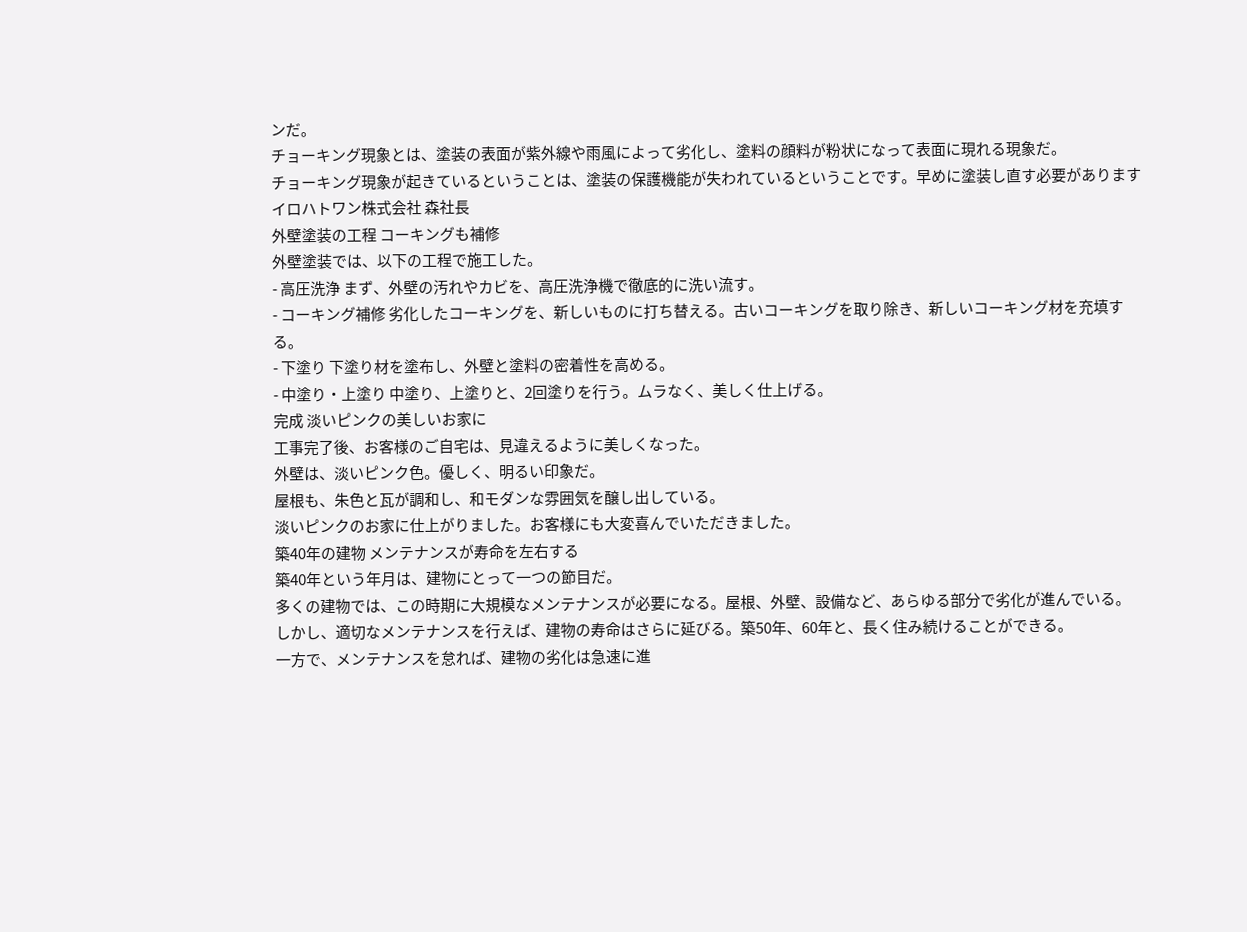ンだ。
チョーキング現象とは、塗装の表面が紫外線や雨風によって劣化し、塗料の顔料が粉状になって表面に現れる現象だ。
チョーキング現象が起きているということは、塗装の保護機能が失われているということです。早めに塗装し直す必要があります
イロハトワン株式会社 森社長
外壁塗装の工程 コーキングも補修
外壁塗装では、以下の工程で施工した。
- 高圧洗浄 まず、外壁の汚れやカビを、高圧洗浄機で徹底的に洗い流す。
- コーキング補修 劣化したコーキングを、新しいものに打ち替える。古いコーキングを取り除き、新しいコーキング材を充填する。
- 下塗り 下塗り材を塗布し、外壁と塗料の密着性を高める。
- 中塗り・上塗り 中塗り、上塗りと、2回塗りを行う。ムラなく、美しく仕上げる。
完成 淡いピンクの美しいお家に
工事完了後、お客様のご自宅は、見違えるように美しくなった。
外壁は、淡いピンク色。優しく、明るい印象だ。
屋根も、朱色と瓦が調和し、和モダンな雰囲気を醸し出している。
淡いピンクのお家に仕上がりました。お客様にも大変喜んでいただきました。
築40年の建物 メンテナンスが寿命を左右する
築40年という年月は、建物にとって一つの節目だ。
多くの建物では、この時期に大規模なメンテナンスが必要になる。屋根、外壁、設備など、あらゆる部分で劣化が進んでいる。
しかし、適切なメンテナンスを行えば、建物の寿命はさらに延びる。築50年、60年と、長く住み続けることができる。
一方で、メンテナンスを怠れば、建物の劣化は急速に進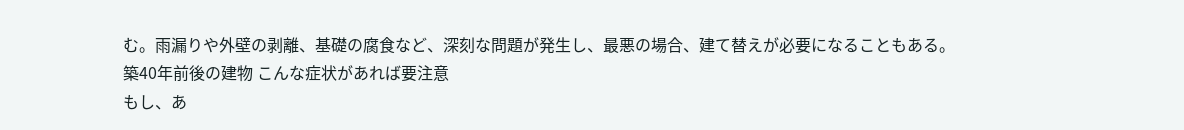む。雨漏りや外壁の剥離、基礎の腐食など、深刻な問題が発生し、最悪の場合、建て替えが必要になることもある。
築40年前後の建物 こんな症状があれば要注意
もし、あ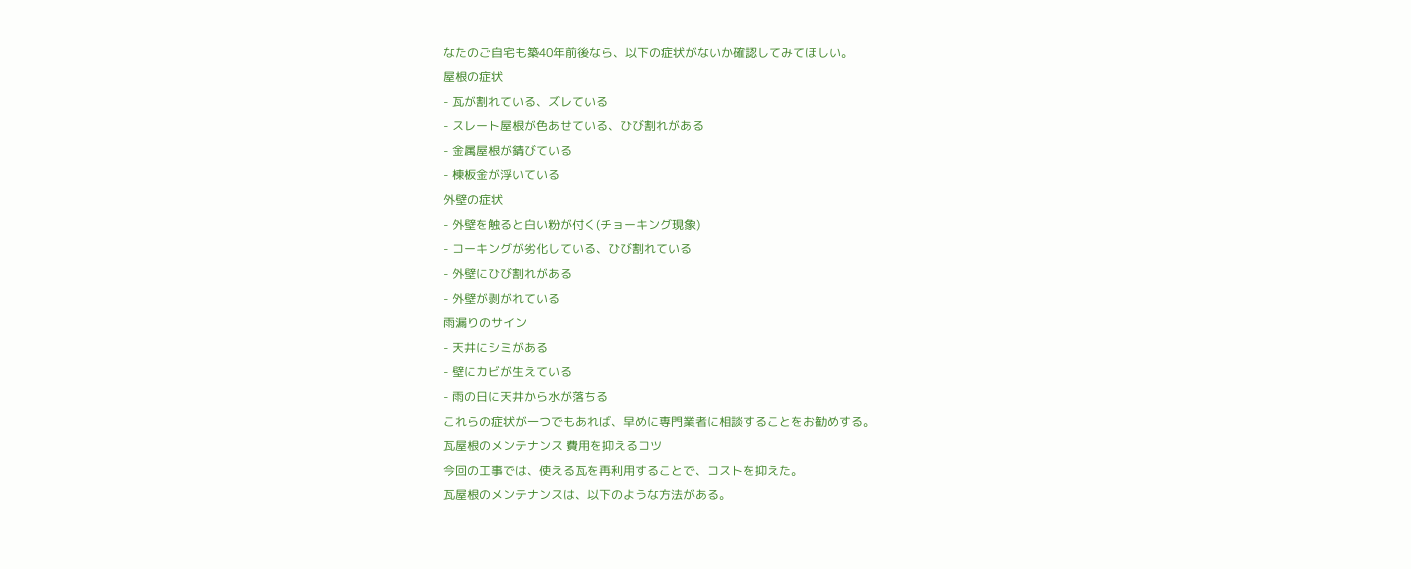なたのご自宅も築40年前後なら、以下の症状がないか確認してみてほしい。
屋根の症状
- 瓦が割れている、ズレている
- スレート屋根が色あせている、ひび割れがある
- 金属屋根が錆びている
- 棟板金が浮いている
外壁の症状
- 外壁を触ると白い粉が付く(チョーキング現象)
- コーキングが劣化している、ひび割れている
- 外壁にひび割れがある
- 外壁が剥がれている
雨漏りのサイン
- 天井にシミがある
- 壁にカビが生えている
- 雨の日に天井から水が落ちる
これらの症状が一つでもあれば、早めに専門業者に相談することをお勧めする。
瓦屋根のメンテナンス 費用を抑えるコツ
今回の工事では、使える瓦を再利用することで、コストを抑えた。
瓦屋根のメンテナンスは、以下のような方法がある。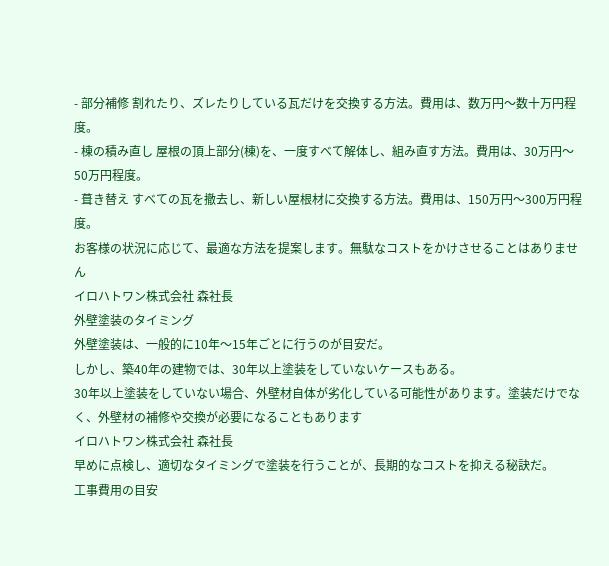- 部分補修 割れたり、ズレたりしている瓦だけを交換する方法。費用は、数万円〜数十万円程度。
- 棟の積み直し 屋根の頂上部分(棟)を、一度すべて解体し、組み直す方法。費用は、30万円〜50万円程度。
- 葺き替え すべての瓦を撤去し、新しい屋根材に交換する方法。費用は、150万円〜300万円程度。
お客様の状況に応じて、最適な方法を提案します。無駄なコストをかけさせることはありません
イロハトワン株式会社 森社長
外壁塗装のタイミング
外壁塗装は、一般的に10年〜15年ごとに行うのが目安だ。
しかし、築40年の建物では、30年以上塗装をしていないケースもある。
30年以上塗装をしていない場合、外壁材自体が劣化している可能性があります。塗装だけでなく、外壁材の補修や交換が必要になることもあります
イロハトワン株式会社 森社長
早めに点検し、適切なタイミングで塗装を行うことが、長期的なコストを抑える秘訣だ。
工事費用の目安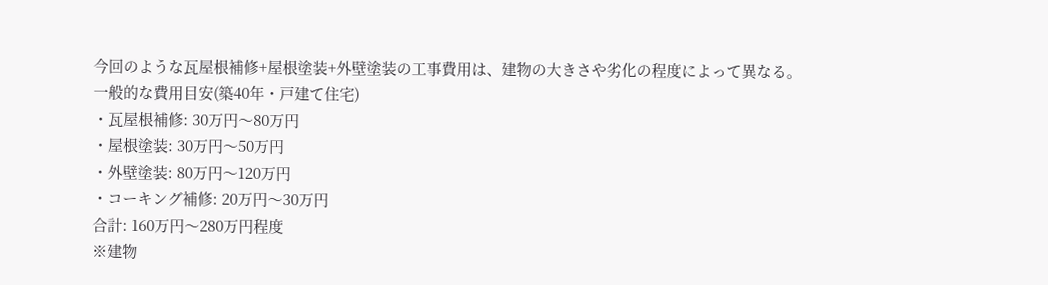今回のような瓦屋根補修+屋根塗装+外壁塗装の工事費用は、建物の大きさや劣化の程度によって異なる。
一般的な費用目安(築40年・戸建て住宅)
・瓦屋根補修: 30万円〜80万円
・屋根塗装: 30万円〜50万円
・外壁塗装: 80万円〜120万円
・コーキング補修: 20万円〜30万円
合計: 160万円〜280万円程度
※建物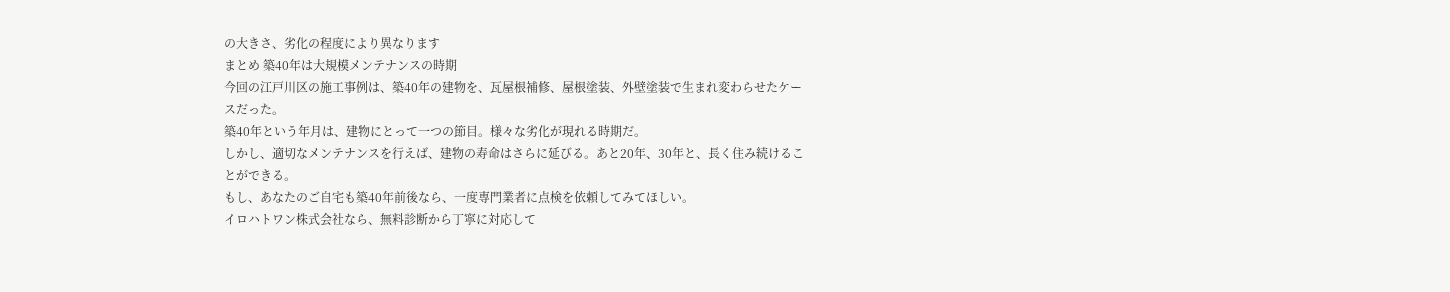の大きさ、劣化の程度により異なります
まとめ 築40年は大規模メンテナンスの時期
今回の江戸川区の施工事例は、築40年の建物を、瓦屋根補修、屋根塗装、外壁塗装で生まれ変わらせたケースだった。
築40年という年月は、建物にとって一つの節目。様々な劣化が現れる時期だ。
しかし、適切なメンテナンスを行えば、建物の寿命はさらに延びる。あと20年、30年と、長く住み続けることができる。
もし、あなたのご自宅も築40年前後なら、一度専門業者に点検を依頼してみてほしい。
イロハトワン株式会社なら、無料診断から丁寧に対応して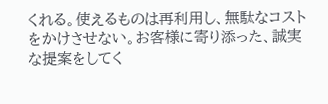くれる。使えるものは再利用し、無駄なコストをかけさせない。お客様に寄り添った、誠実な提案をしてく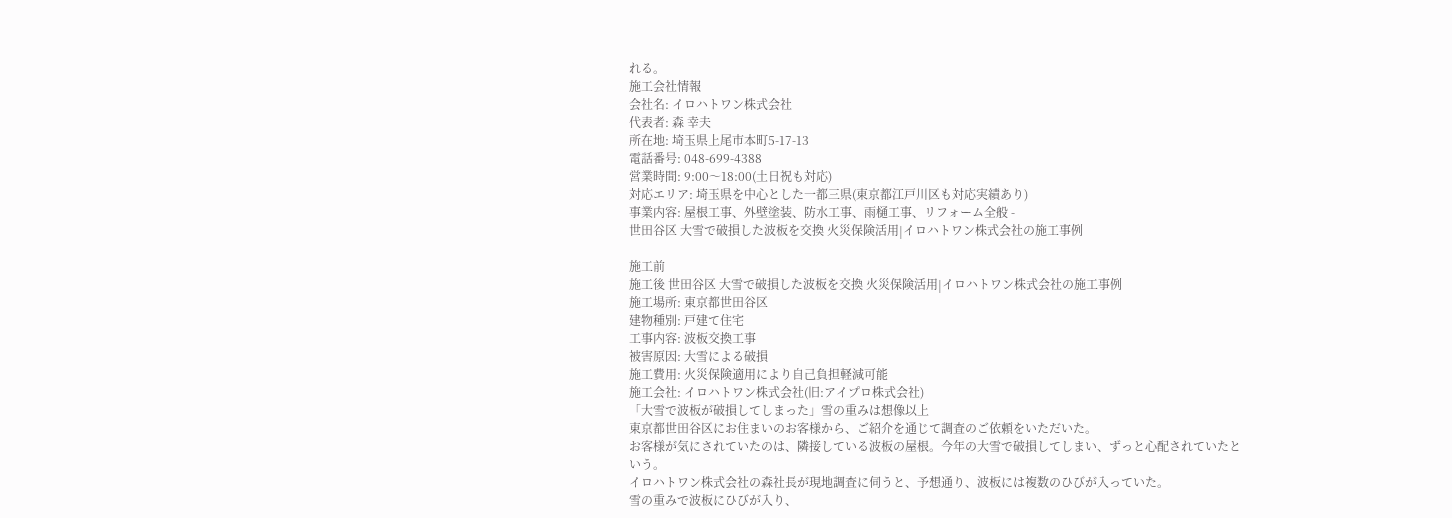れる。
施工会社情報
会社名: イロハトワン株式会社
代表者: 森 幸夫
所在地: 埼玉県上尾市本町5-17-13
電話番号: 048-699-4388
営業時間: 9:00〜18:00(土日祝も対応)
対応エリア: 埼玉県を中心とした一都三県(東京都江戸川区も対応実績あり)
事業内容: 屋根工事、外壁塗装、防水工事、雨樋工事、リフォーム全般 -
世田谷区 大雪で破損した波板を交換 火災保険活用|イロハトワン株式会社の施工事例

施工前
施工後 世田谷区 大雪で破損した波板を交換 火災保険活用|イロハトワン株式会社の施工事例
施工場所: 東京都世田谷区
建物種別: 戸建て住宅
工事内容: 波板交換工事
被害原因: 大雪による破損
施工費用: 火災保険適用により自己負担軽減可能
施工会社: イロハトワン株式会社(旧:アイプロ株式会社)
「大雪で波板が破損してしまった」雪の重みは想像以上
東京都世田谷区にお住まいのお客様から、ご紹介を通じて調査のご依頼をいただいた。
お客様が気にされていたのは、隣接している波板の屋根。今年の大雪で破損してしまい、ずっと心配されていたという。
イロハトワン株式会社の森社長が現地調査に伺うと、予想通り、波板には複数のひびが入っていた。
雪の重みで波板にひびが入り、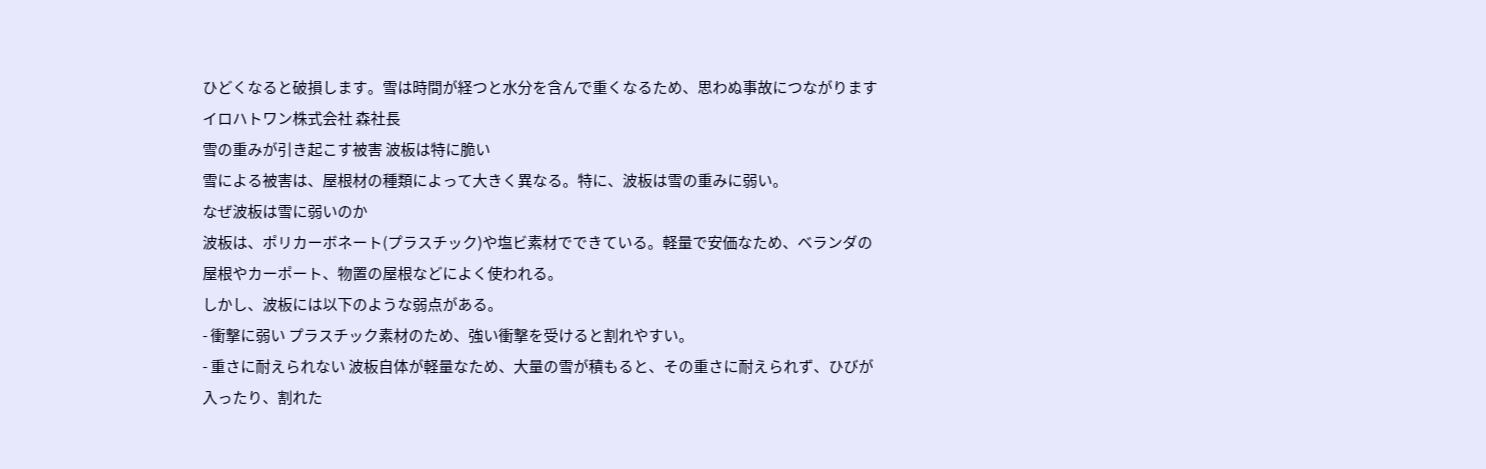ひどくなると破損します。雪は時間が経つと水分を含んで重くなるため、思わぬ事故につながります
イロハトワン株式会社 森社長
雪の重みが引き起こす被害 波板は特に脆い
雪による被害は、屋根材の種類によって大きく異なる。特に、波板は雪の重みに弱い。
なぜ波板は雪に弱いのか
波板は、ポリカーボネート(プラスチック)や塩ビ素材でできている。軽量で安価なため、ベランダの屋根やカーポート、物置の屋根などによく使われる。
しかし、波板には以下のような弱点がある。
- 衝撃に弱い プラスチック素材のため、強い衝撃を受けると割れやすい。
- 重さに耐えられない 波板自体が軽量なため、大量の雪が積もると、その重さに耐えられず、ひびが入ったり、割れた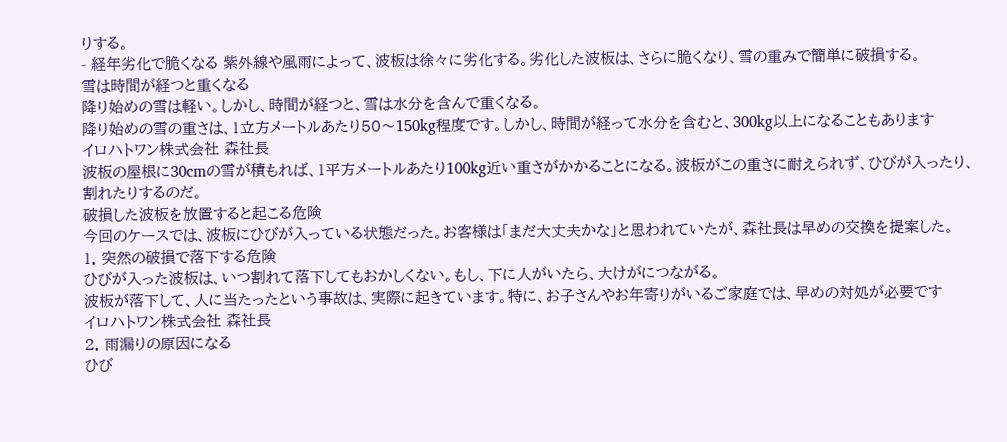りする。
- 経年劣化で脆くなる 紫外線や風雨によって、波板は徐々に劣化する。劣化した波板は、さらに脆くなり、雪の重みで簡単に破損する。
雪は時間が経つと重くなる
降り始めの雪は軽い。しかし、時間が経つと、雪は水分を含んで重くなる。
降り始めの雪の重さは、1立方メートルあたり50〜150kg程度です。しかし、時間が経って水分を含むと、300kg以上になることもあります
イロハトワン株式会社 森社長
波板の屋根に30cmの雪が積もれば、1平方メートルあたり100kg近い重さがかかることになる。波板がこの重さに耐えられず、ひびが入ったり、割れたりするのだ。
破損した波板を放置すると起こる危険
今回のケースでは、波板にひびが入っている状態だった。お客様は「まだ大丈夫かな」と思われていたが、森社長は早めの交換を提案した。
1. 突然の破損で落下する危険
ひびが入った波板は、いつ割れて落下してもおかしくない。もし、下に人がいたら、大けがにつながる。
波板が落下して、人に当たったという事故は、実際に起きています。特に、お子さんやお年寄りがいるご家庭では、早めの対処が必要です
イロハトワン株式会社 森社長
2. 雨漏りの原因になる
ひび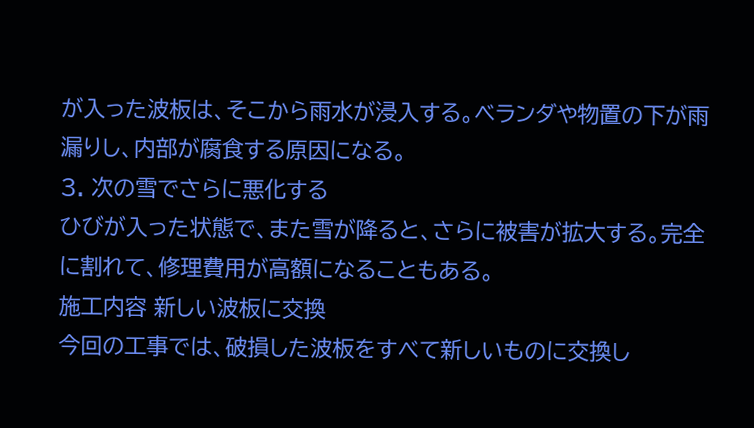が入った波板は、そこから雨水が浸入する。ベランダや物置の下が雨漏りし、内部が腐食する原因になる。
3. 次の雪でさらに悪化する
ひびが入った状態で、また雪が降ると、さらに被害が拡大する。完全に割れて、修理費用が高額になることもある。
施工内容 新しい波板に交換
今回の工事では、破損した波板をすべて新しいものに交換し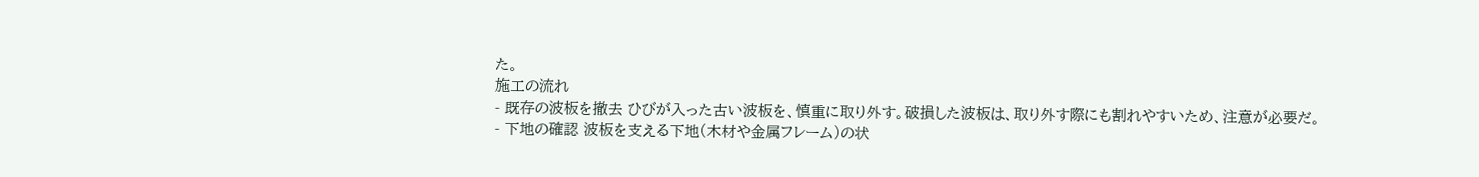た。
施工の流れ
- 既存の波板を撤去 ひびが入った古い波板を、慎重に取り外す。破損した波板は、取り外す際にも割れやすいため、注意が必要だ。
- 下地の確認 波板を支える下地(木材や金属フレーム)の状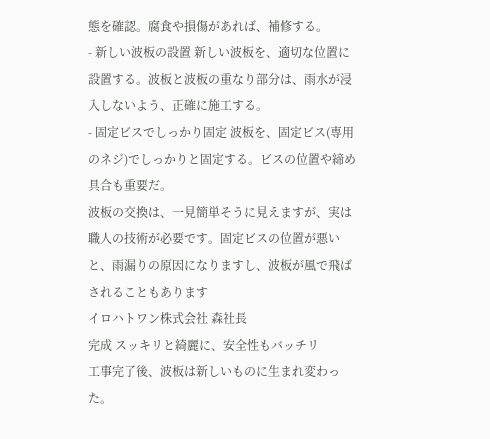態を確認。腐食や損傷があれば、補修する。
- 新しい波板の設置 新しい波板を、適切な位置に設置する。波板と波板の重なり部分は、雨水が浸入しないよう、正確に施工する。
- 固定ビスでしっかり固定 波板を、固定ビス(専用のネジ)でしっかりと固定する。ビスの位置や締め具合も重要だ。
波板の交換は、一見簡単そうに見えますが、実は職人の技術が必要です。固定ビスの位置が悪いと、雨漏りの原因になりますし、波板が風で飛ばされることもあります
イロハトワン株式会社 森社長
完成 スッキリと綺麗に、安全性もバッチリ
工事完了後、波板は新しいものに生まれ変わった。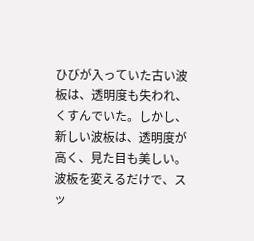ひびが入っていた古い波板は、透明度も失われ、くすんでいた。しかし、新しい波板は、透明度が高く、見た目も美しい。
波板を変えるだけで、スッ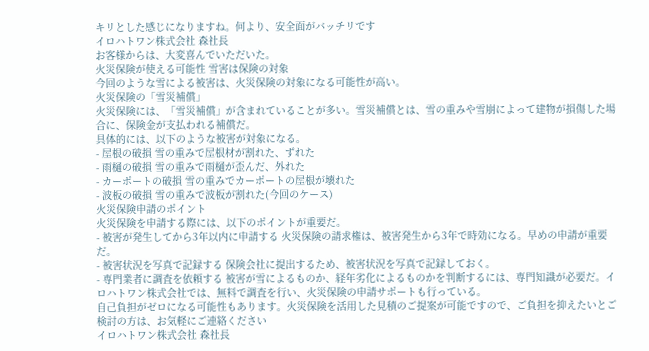キリとした感じになりますね。何より、安全面がバッチリです
イロハトワン株式会社 森社長
お客様からは、大変喜んでいただいた。
火災保険が使える可能性 雪害は保険の対象
今回のような雪による被害は、火災保険の対象になる可能性が高い。
火災保険の「雪災補償」
火災保険には、「雪災補償」が含まれていることが多い。雪災補償とは、雪の重みや雪崩によって建物が損傷した場合に、保険金が支払われる補償だ。
具体的には、以下のような被害が対象になる。
- 屋根の破損 雪の重みで屋根材が割れた、ずれた
- 雨樋の破損 雪の重みで雨樋が歪んだ、外れた
- カーポートの破損 雪の重みでカーポートの屋根が壊れた
- 波板の破損 雪の重みで波板が割れた(今回のケース)
火災保険申請のポイント
火災保険を申請する際には、以下のポイントが重要だ。
- 被害が発生してから3年以内に申請する 火災保険の請求権は、被害発生から3年で時効になる。早めの申請が重要だ。
- 被害状況を写真で記録する 保険会社に提出するため、被害状況を写真で記録しておく。
- 専門業者に調査を依頼する 被害が雪によるものか、経年劣化によるものかを判断するには、専門知識が必要だ。イロハトワン株式会社では、無料で調査を行い、火災保険の申請サポートも行っている。
自己負担がゼロになる可能性もあります。火災保険を活用した見積のご提案が可能ですので、ご負担を抑えたいとご検討の方は、お気軽にご連絡ください
イロハトワン株式会社 森社長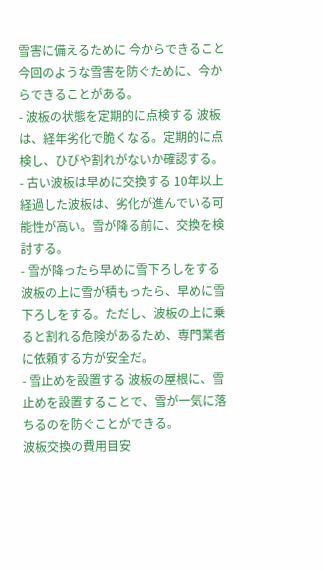雪害に備えるために 今からできること
今回のような雪害を防ぐために、今からできることがある。
- 波板の状態を定期的に点検する 波板は、経年劣化で脆くなる。定期的に点検し、ひびや割れがないか確認する。
- 古い波板は早めに交換する 10年以上経過した波板は、劣化が進んでいる可能性が高い。雪が降る前に、交換を検討する。
- 雪が降ったら早めに雪下ろしをする 波板の上に雪が積もったら、早めに雪下ろしをする。ただし、波板の上に乗ると割れる危険があるため、専門業者に依頼する方が安全だ。
- 雪止めを設置する 波板の屋根に、雪止めを設置することで、雪が一気に落ちるのを防ぐことができる。
波板交換の費用目安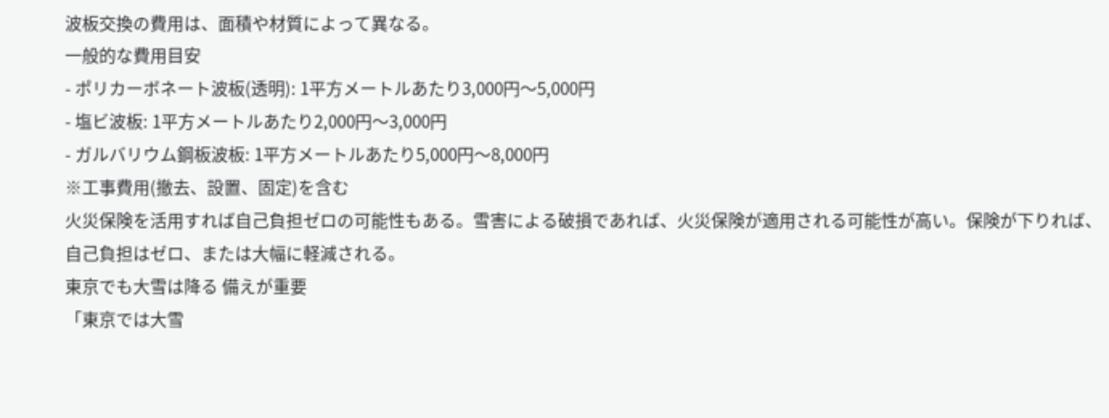波板交換の費用は、面積や材質によって異なる。
一般的な費用目安
- ポリカーボネート波板(透明): 1平方メートルあたり3,000円〜5,000円
- 塩ビ波板: 1平方メートルあたり2,000円〜3,000円
- ガルバリウム鋼板波板: 1平方メートルあたり5,000円〜8,000円
※工事費用(撤去、設置、固定)を含む
火災保険を活用すれば自己負担ゼロの可能性もある。雪害による破損であれば、火災保険が適用される可能性が高い。保険が下りれば、自己負担はゼロ、または大幅に軽減される。
東京でも大雪は降る 備えが重要
「東京では大雪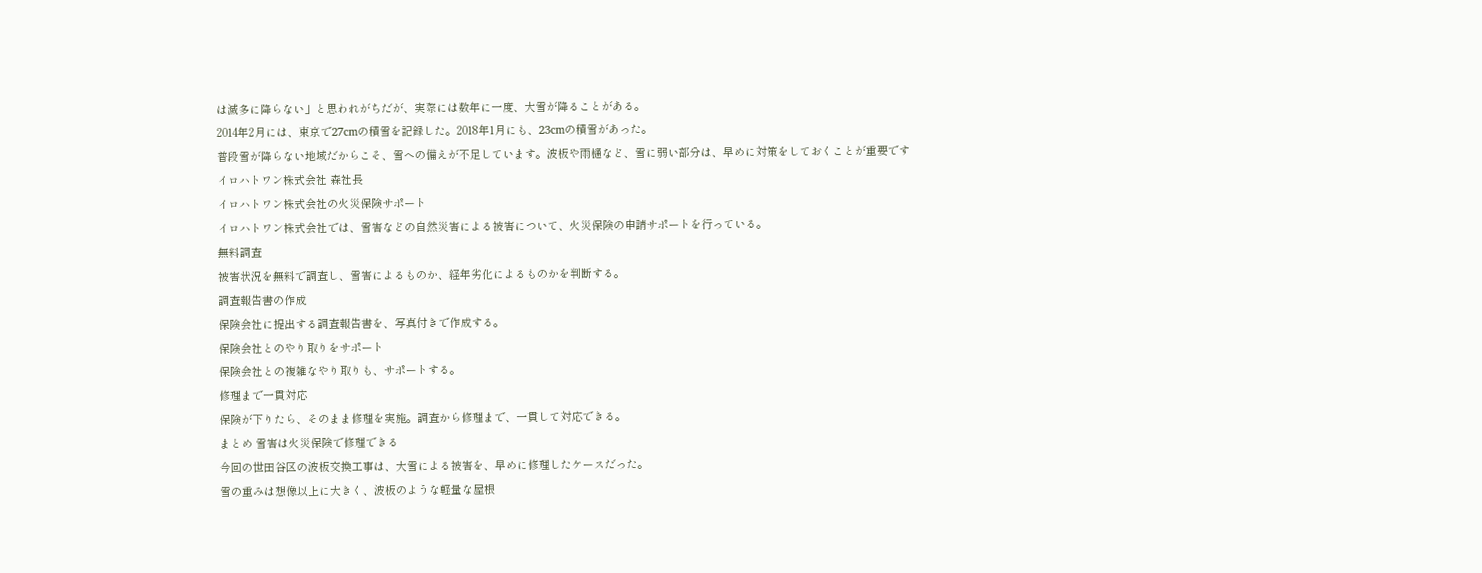は滅多に降らない」と思われがちだが、実際には数年に一度、大雪が降ることがある。
2014年2月には、東京で27cmの積雪を記録した。2018年1月にも、23cmの積雪があった。
普段雪が降らない地域だからこそ、雪への備えが不足しています。波板や雨樋など、雪に弱い部分は、早めに対策をしておくことが重要です
イロハトワン株式会社 森社長
イロハトワン株式会社の火災保険サポート
イロハトワン株式会社では、雪害などの自然災害による被害について、火災保険の申請サポートを行っている。
無料調査
被害状況を無料で調査し、雪害によるものか、経年劣化によるものかを判断する。
調査報告書の作成
保険会社に提出する調査報告書を、写真付きで作成する。
保険会社とのやり取りをサポート
保険会社との複雑なやり取りも、サポートする。
修理まで一貫対応
保険が下りたら、そのまま修理を実施。調査から修理まで、一貫して対応できる。
まとめ 雪害は火災保険で修理できる
今回の世田谷区の波板交換工事は、大雪による被害を、早めに修理したケースだった。
雪の重みは想像以上に大きく、波板のような軽量な屋根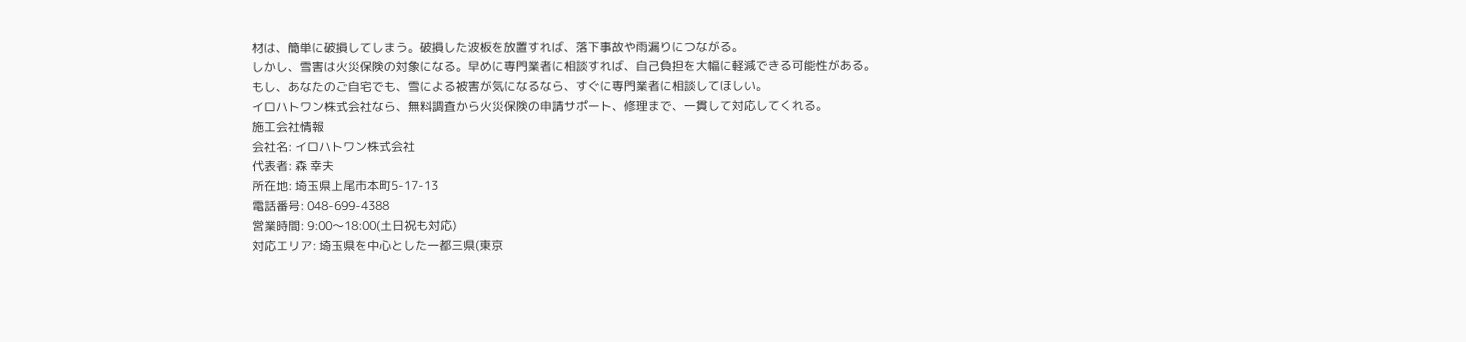材は、簡単に破損してしまう。破損した波板を放置すれば、落下事故や雨漏りにつながる。
しかし、雪害は火災保険の対象になる。早めに専門業者に相談すれば、自己負担を大幅に軽減できる可能性がある。
もし、あなたのご自宅でも、雪による被害が気になるなら、すぐに専門業者に相談してほしい。
イロハトワン株式会社なら、無料調査から火災保険の申請サポート、修理まで、一貫して対応してくれる。
施工会社情報
会社名: イロハトワン株式会社
代表者: 森 幸夫
所在地: 埼玉県上尾市本町5-17-13
電話番号: 048-699-4388
営業時間: 9:00〜18:00(土日祝も対応)
対応エリア: 埼玉県を中心とした一都三県(東京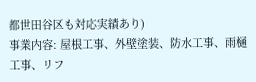都世田谷区も対応実績あり)
事業内容: 屋根工事、外壁塗装、防水工事、雨樋工事、リフ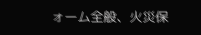ォーム全般、火災保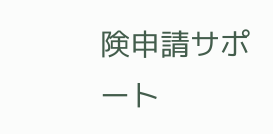険申請サポート